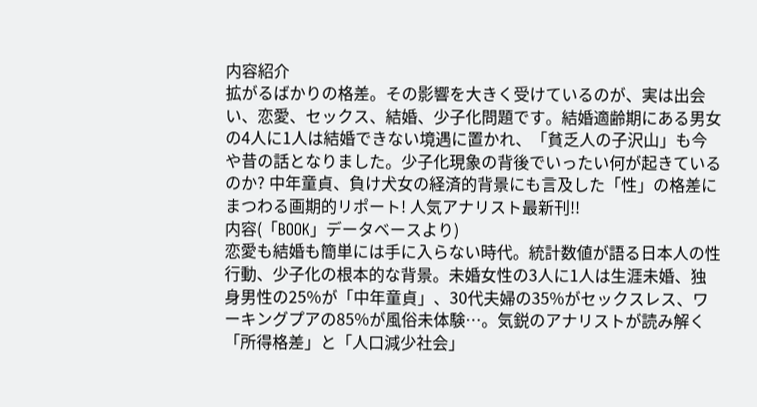内容紹介
拡がるばかりの格差。その影響を大きく受けているのが、実は出会い、恋愛、セックス、結婚、少子化問題です。結婚適齢期にある男女の4人に1人は結婚できない境遇に置かれ、「貧乏人の子沢山」も今や昔の話となりました。少子化現象の背後でいったい何が起きているのか? 中年童貞、負け犬女の経済的背景にも言及した「性」の格差にまつわる画期的リポート! 人気アナリスト最新刊!!
内容(「BOOK」データベースより)
恋愛も結婚も簡単には手に入らない時代。統計数値が語る日本人の性行動、少子化の根本的な背景。未婚女性の3人に1人は生涯未婚、独身男性の25%が「中年童貞」、30代夫婦の35%がセックスレス、ワーキングプアの85%が風俗未体験…。気鋭のアナリストが読み解く「所得格差」と「人口減少社会」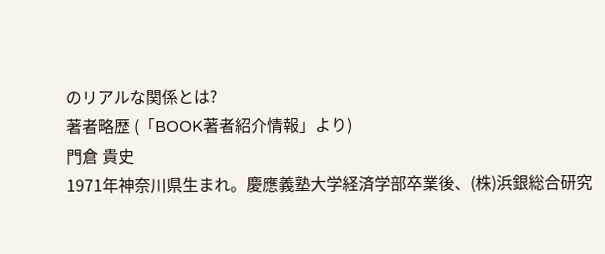のリアルな関係とは?
著者略歴 (「BOOK著者紹介情報」より)
門倉 貴史
1971年神奈川県生まれ。慶應義塾大学経済学部卒業後、(株)浜銀総合研究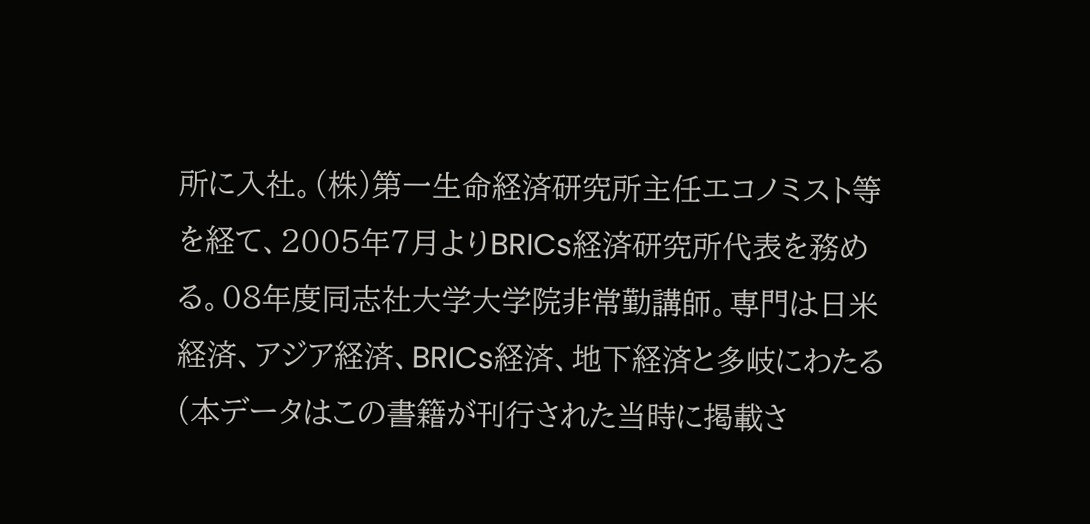所に入社。(株)第一生命経済研究所主任エコノミスト等を経て、2005年7月よりBRICs経済研究所代表を務める。08年度同志社大学大学院非常勤講師。専門は日米経済、アジア経済、BRICs経済、地下経済と多岐にわたる(本データはこの書籍が刊行された当時に掲載さ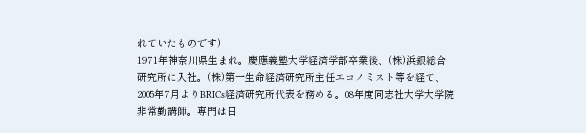れていたものです)
1971年神奈川県生まれ。慶應義塾大学経済学部卒業後、(株)浜銀総合研究所に入社。(株)第一生命経済研究所主任エコノミスト等を経て、2005年7月よりBRICs経済研究所代表を務める。08年度同志社大学大学院非常勤講師。専門は日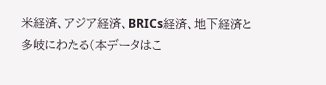米経済、アジア経済、BRICs経済、地下経済と多岐にわたる(本データはこ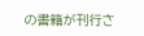の書籍が刊行さ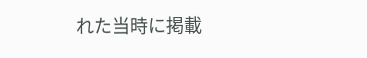れた当時に掲載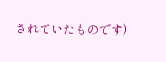されていたものです)